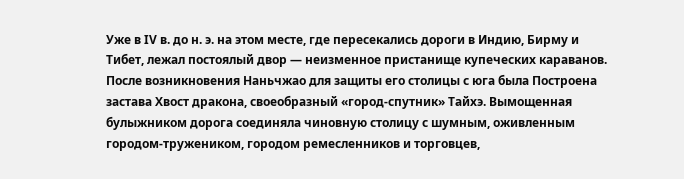Уже в IV в. до н. э. на этом месте, где пересекались дороги в Индию, Бирму и Тибет, лежал постоялый двор — неизменное пристанище купеческих караванов. После возникновения Наньчжао для защиты его столицы с юга была Построена застава Хвост дракона, своеобразный «город-спутник» Тайхэ. Вымощенная булыжником дорога соединяла чиновную столицу с шумным, оживленным городом-тружеником, городом ремесленников и торговцев,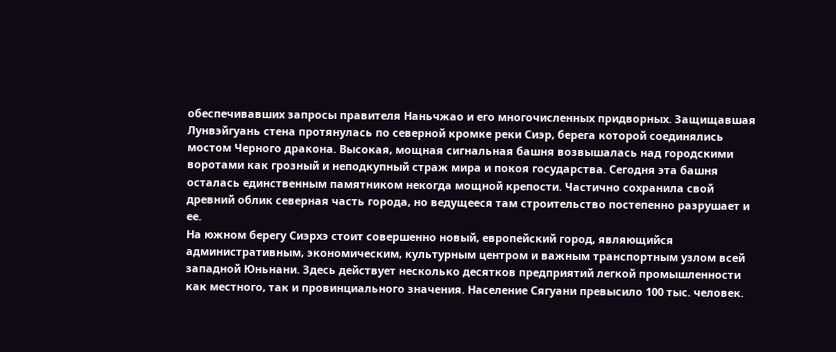обеспечивавших запросы правителя Наньчжао и его многочисленных придворных. Защищавшая Лунвэйгуань стена протянулась по северной кромке реки Сиэр, берега которой соединялись мостом Черного дракона. Высокая, мощная сигнальная башня возвышалась над городскими воротами как грозный и неподкупный страж мира и покоя государства. Сегодня эта башня осталась единственным памятником некогда мощной крепости. Частично сохранила свой древний облик северная часть города, но ведущееся там строительство постепенно разрушает и ее.
На южном берегу Сиэрхэ стоит совершенно новый, европейский город, являющийся административным, экономическим, культурным центром и важным транспортным узлом всей западной Юньнани. Здесь действует несколько десятков предприятий легкой промышленности как местного, так и провинциального значения. Население Сягуани превысило 100 тыс. человек.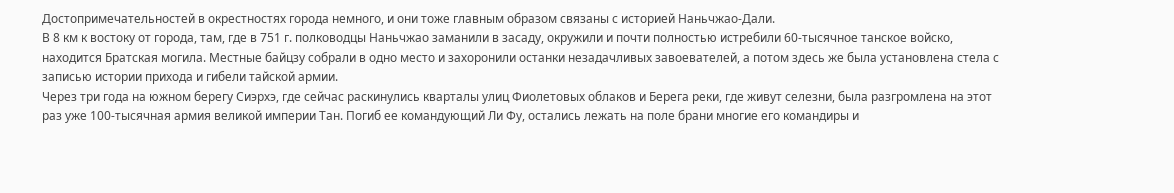Достопримечательностей в окрестностях города немного, и они тоже главным образом связаны с историей Наньчжао-Дали.
В 8 км к востоку от города, там, где в 751 г. полководцы Наньчжао заманили в засаду, окружили и почти полностью истребили 60-тысячное танское войско, находится Братская могила. Местные байцзу собрали в одно место и захоронили останки незадачливых завоевателей, а потом здесь же была установлена стела с записью истории прихода и гибели тайской армии.
Через три года на южном берегу Сиэрхэ, где сейчас раскинулись кварталы улиц Фиолетовых облаков и Берега реки, где живут селезни, была разгромлена на этот раз уже 100-тысячная армия великой империи Тан. Погиб ее командующий Ли Фу, остались лежать на поле брани многие его командиры и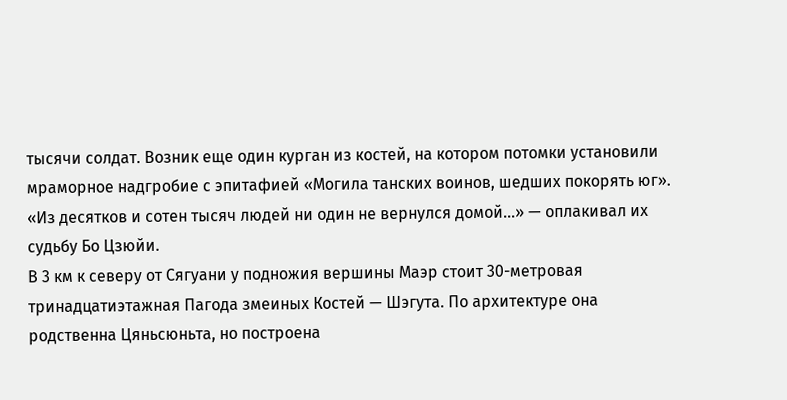тысячи солдат. Возник еще один курган из костей, на котором потомки установили мраморное надгробие с эпитафией «Могила танских воинов, шедших покорять юг». «Из десятков и сотен тысяч людей ни один не вернулся домой…» — оплакивал их судьбу Бо Цзюйи.
В 3 км к северу от Сягуани у подножия вершины Маэр стоит 30-метровая тринадцатиэтажная Пагода змеиных Костей — Шэгута. По архитектуре она родственна Цяньсюньта, но построена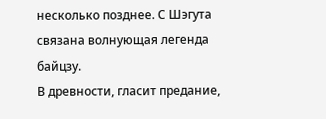несколько позднее. С Шэгута связана волнующая легенда байцзу.
В древности, гласит предание,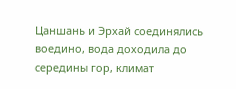Цаншань и Эрхай соединялись воедино, вода доходила до середины гор, климат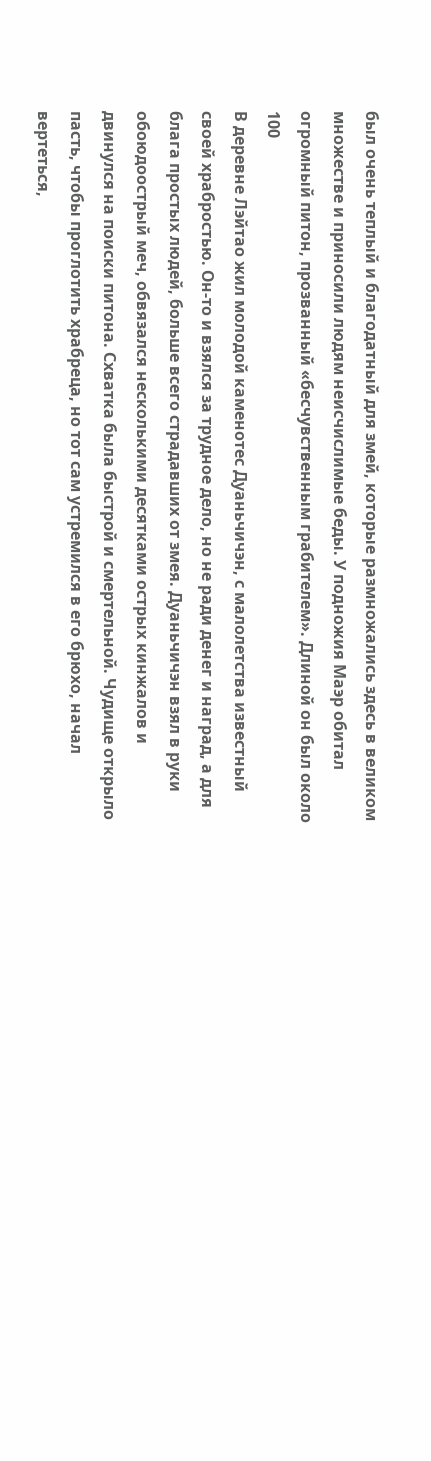был очень теплый и благодатный для змей, которые размножались здесь в великом множестве и приносили людям неисчислимые беды. У подножия Маэр обитал огромный питон, прозванный «бесчувственным грабителем». Длиной он был около 100
В деревне Лэйтао жил молодой каменотес Дуаньчичэн, с малолетства известный своей храбростью. Он-то и взялся за трудное дело, но не ради денег и наград, а для блага простых людей, больше всего страдавших от змея. Дуаньчичэн взял в руки обоюдоострый меч, обвязался несколькими десятками острых кинжалов и двинулся на поиски питона. Схватка была быстрой и смертельной. Чудище открыло пасть, чтобы проглотить храбреца, но тот сам устремился в его брюхо, начал вертеться,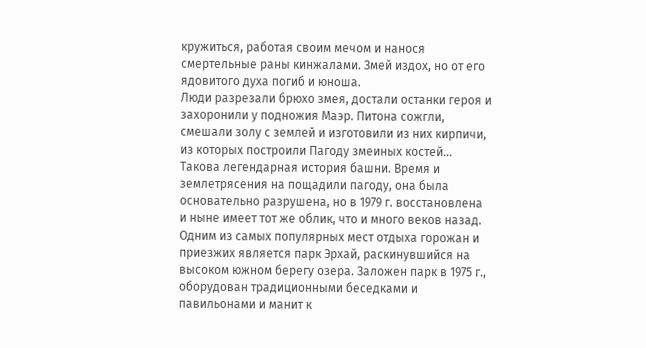кружиться, работая своим мечом и нанося смертельные раны кинжалами. Змей издох, но от его ядовитого духа погиб и юноша.
Люди разрезали брюхо змея, достали останки героя и захоронили у подножия Маэр. Питона сожгли, смешали золу с землей и изготовили из них кирпичи, из которых построили Пагоду змеиных костей…
Такова легендарная история башни. Время и землетрясения на пощадили пагоду, она была основательно разрушена, но в 1979 г. восстановлена и ныне имеет тот же облик, что и много веков назад.
Одним из самых популярных мест отдыха горожан и приезжих является парк Эрхай, раскинувшийся на высоком южном берегу озера. Заложен парк в 1975 г., оборудован традиционными беседками и павильонами и манит к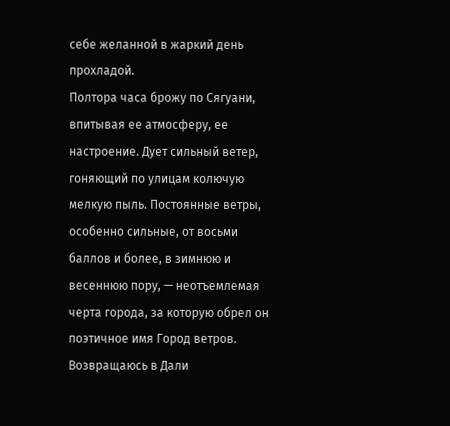себе желанной в жаркий день прохладой.
Полтора часа брожу по Сягуани, впитывая ее атмосферу, ее настроение. Дует сильный ветер, гоняющий по улицам колючую мелкую пыль. Постоянные ветры, особенно сильные, от восьми баллов и более, в зимнюю и весеннюю пору, — неотъемлемая черта города, за которую обрел он поэтичное имя Город ветров.
Возвращаюсь в Дали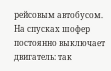рейсовым автобусом. На спусках шофер постоянно выключает двигатель: так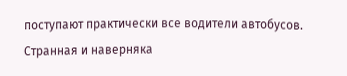поступают практически все водители автобусов. Странная и наверняка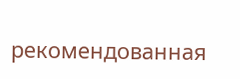рекомендованная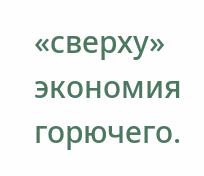«сверху» экономия горючего.